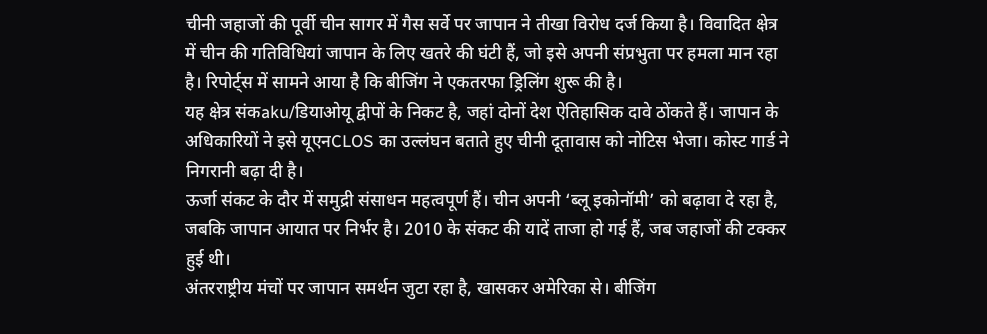चीनी जहाजों की पूर्वी चीन सागर में गैस सर्वे पर जापान ने तीखा विरोध दर्ज किया है। विवादित क्षेत्र में चीन की गतिविधियां जापान के लिए खतरे की घंटी हैं, जो इसे अपनी संप्रभुता पर हमला मान रहा है। रिपोर्ट्स में सामने आया है कि बीजिंग ने एकतरफा ड्रिलिंग शुरू की है।
यह क्षेत्र संकaku/डियाओयू द्वीपों के निकट है, जहां दोनों देश ऐतिहासिक दावे ठोंकते हैं। जापान के अधिकारियों ने इसे यूएनCLOS का उल्लंघन बताते हुए चीनी दूतावास को नोटिस भेजा। कोस्ट गार्ड ने निगरानी बढ़ा दी है।
ऊर्जा संकट के दौर में समुद्री संसाधन महत्वपूर्ण हैं। चीन अपनी ‘ब्लू इकोनॉमी’ को बढ़ावा दे रहा है, जबकि जापान आयात पर निर्भर है। 2010 के संकट की यादें ताजा हो गई हैं, जब जहाजों की टक्कर हुई थी।
अंतरराष्ट्रीय मंचों पर जापान समर्थन जुटा रहा है, खासकर अमेरिका से। बीजिंग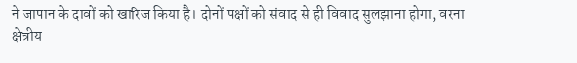ने जापान के दावों को खारिज किया है। दोनों पक्षों को संवाद से ही विवाद सुलझाना होगा, वरना क्षेत्रीय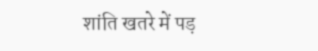शांति खतरे में पड़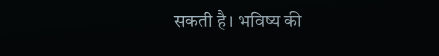सकती है। भविष्य की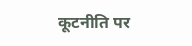कूटनीति पर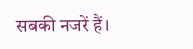सबकी नजरें हैं।